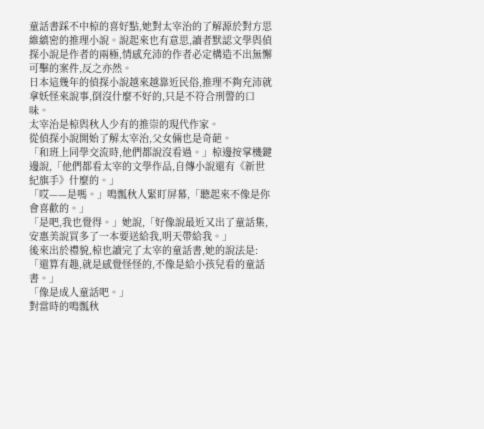童話書踩不中椋的喜好點,她對太宰治的了解源於對方思維縝密的推理小說。說起來也有意思,讀者默認文學與偵探小說是作者的兩極,情感充沛的作者必定構造不出無懈可擊的案件,反之亦然。
日本這幾年的偵探小說越來越靠近民俗,推理不夠充沛就拿妖怪來說事,倒沒什麼不好的,只是不符合刑警的口味。
太宰治是椋與秋人少有的推崇的現代作家。
從偵探小說開始了解太宰治,父女倆也是奇葩。
「和班上同學交流時,他們都說沒看過。」椋邊按掌機鍵邊說,「他們都看太宰的文學作品,自傳小說還有《新世紀旗手》什麼的。」
「哎——是嗎。」鳴瓢秋人緊盯屏幕,「聽起來不像是你會喜歡的。」
「是吧,我也覺得。」她說,「好像說最近又出了童話集,安惠美說買多了一本要送給我,明天帶給我。」
後來出於禮貌,椋也讀完了太宰的童話書,她的說法是:「還算有趣,就是感覺怪怪的,不像是給小孩兒看的童話書。」
「像是成人童話吧。」
對當時的鳴瓢秋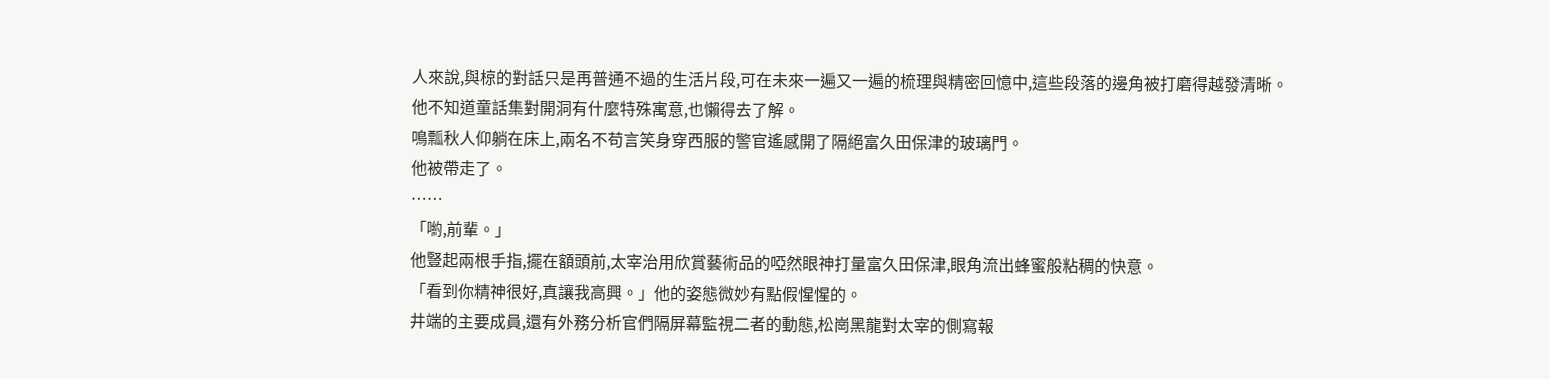人來說,與椋的對話只是再普通不過的生活片段,可在未來一遍又一遍的梳理與精密回憶中,這些段落的邊角被打磨得越發清晰。
他不知道童話集對開洞有什麼特殊寓意,也懶得去了解。
鳴瓢秋人仰躺在床上,兩名不苟言笑身穿西服的警官遙感開了隔絕富久田保津的玻璃門。
他被帶走了。
……
「喲,前輩。」
他豎起兩根手指,擺在額頭前,太宰治用欣賞藝術品的啞然眼神打量富久田保津,眼角流出蜂蜜般粘稠的快意。
「看到你精神很好,真讓我高興。」他的姿態微妙有點假惺惺的。
井端的主要成員,還有外務分析官們隔屏幕監視二者的動態,松崗黑龍對太宰的側寫報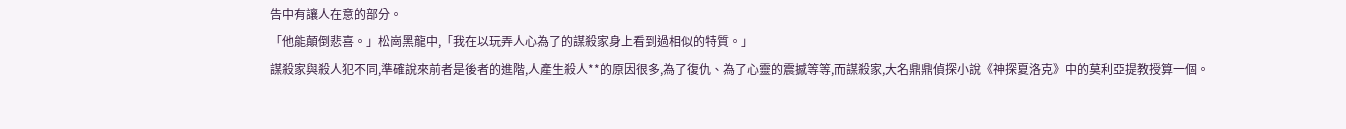告中有讓人在意的部分。
「他能顛倒悲喜。」松崗黑龍中,「我在以玩弄人心為了的謀殺家身上看到過相似的特質。」
謀殺家與殺人犯不同,準確說來前者是後者的進階,人產生殺人**的原因很多,為了復仇、為了心靈的震撼等等,而謀殺家,大名鼎鼎偵探小說《神探夏洛克》中的莫利亞提教授算一個。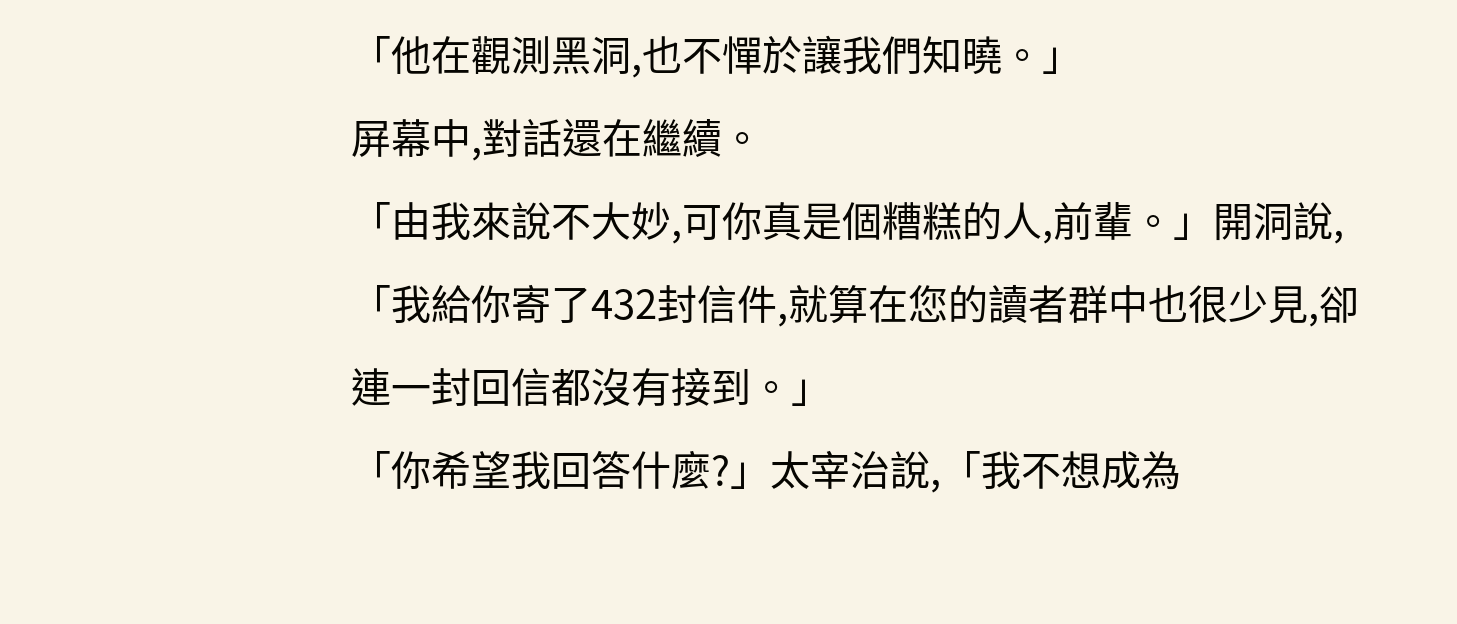「他在觀測黑洞,也不憚於讓我們知曉。」
屏幕中,對話還在繼續。
「由我來說不大妙,可你真是個糟糕的人,前輩。」開洞說,「我給你寄了432封信件,就算在您的讀者群中也很少見,卻連一封回信都沒有接到。」
「你希望我回答什麼?」太宰治說,「我不想成為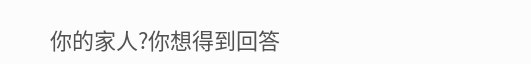你的家人?你想得到回答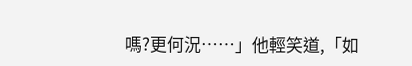嗎?更何況……」他輕笑道,「如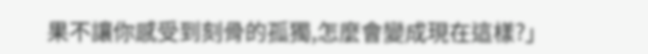果不讓你感受到刻骨的孤獨,怎麼會變成現在這樣?」